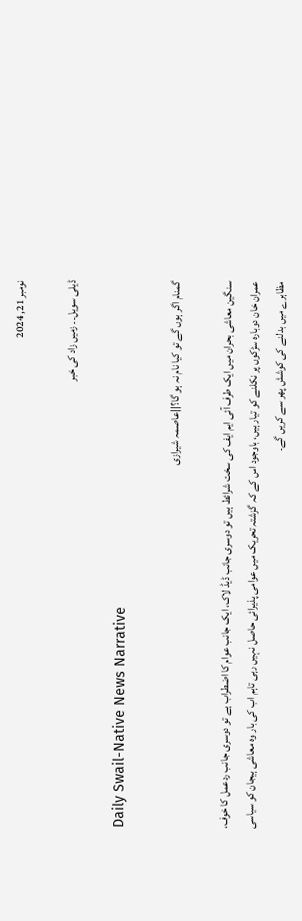نومبر 21, 2024

ڈیلی سویل۔۔ زمیں زاد کی خبر

Daily Swail-Native News Narrative

گمنام اگر ہوں گے تو کیا نام نہ ہو گا؟||عاصمہ شیرازی

سنگین معاشی بحران میں ایک طرف آئی ایم ایف کی سخت شرائط ہیں تو دوسری جانب ڈیڈ لاک، ایک جانب عوام کا اضطراب ہے تو دوسری جانب ردعمل کا خوف، عمران خان دوبارہ سڑکوں پر نکلنے کو تیار ہیں، باوجود اس کے کہ گزشتہ تحریک میں عوامی پذیرائی حاصل نہیں رہی تاہم اب کی بار وہ معاشی ہیجان کو سیاسی مظاہرے میں بدلنے کی کوشش پھر سے کریں گے۔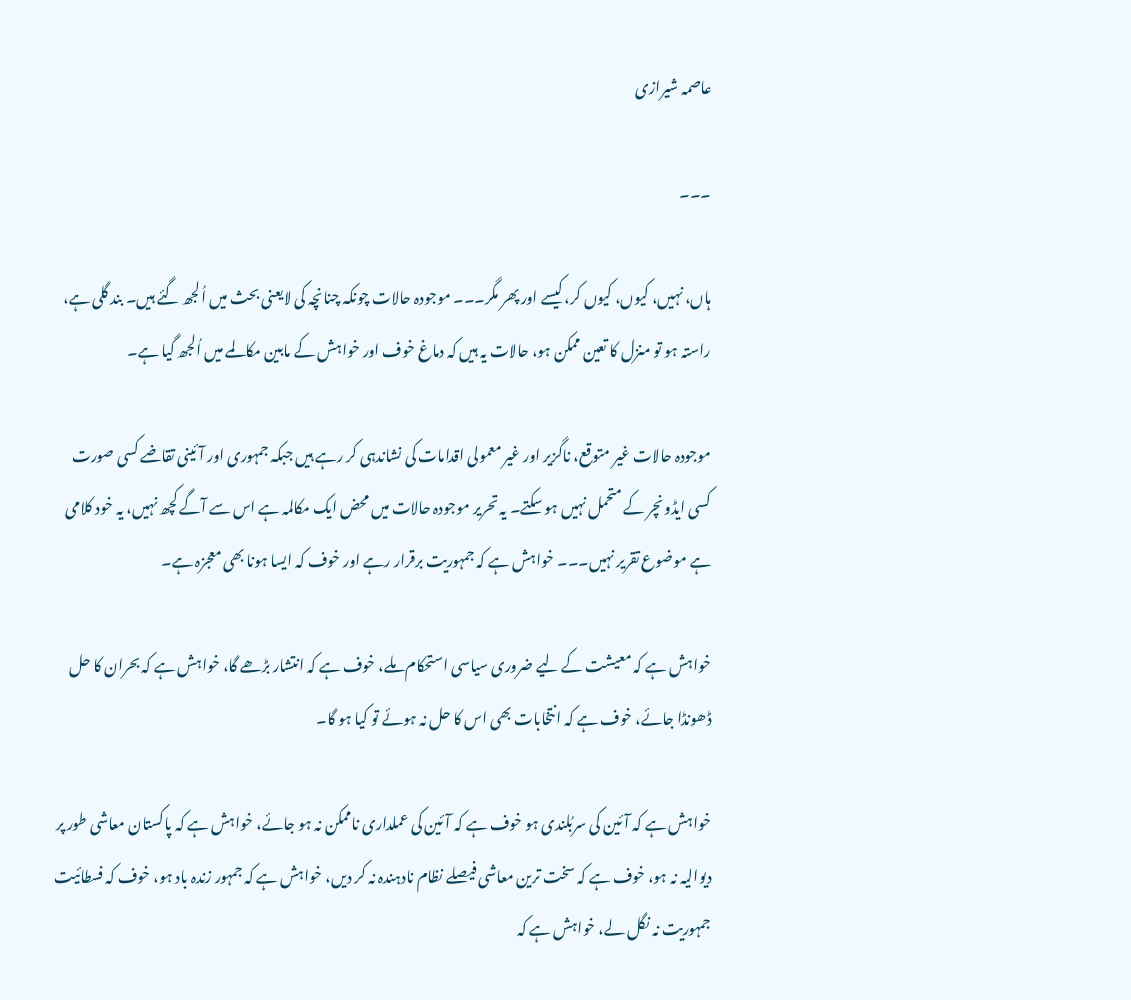عاصمہ شیرازی

۔۔۔

ہاں، نہیں، کیوں، کیوں کر، کیسے اور پھر مگر۔۔۔ موجودہ حالات چونکہ چنانچہ کی لایعنی بحث میں اُلجھ گئے ہیں۔ بند گلی ہے، راستہ ہو تو منزل کا تعین ممکن ہو، حالات یہ ہیں کہ دماغ خوف اور خواہش کے مابین مکالمے میں اُلجھ گیا ہے۔

موجودہ حالات غیر متوقع، ناگزیر اور غیر معمولی اقدامات کی نشاندہی کر رہے ہیں جبکہ جمہوری اور آئینی تقاضے کسی صورت کسی ایڈونچر کے متحمل نہیں ہو سکتے۔ یہ تحریر موجودہ حالات میں محض ایک مکالمہ ہے اس سے آگے کچھ نہیں، یہ خود کلامی ہے موضوع تقریر نہیں۔۔۔ خواہش ہے کہ جمہوریت برقرار رہے اور خوف کہ ایسا ہونا بھی معجزہ ہے۔

خواہش ہے کہ معیشت کے لیے ضروری سیاسی استحکام ملے، خوف ہے کہ انتشار بڑھے گا، خواہش ہے کہ بحران کا حل ڈھونڈا جائے، خوف ہے کہ انتخابات بھی اس کا حل نہ ہوئے تو کیا ہو گا۔

خواہش ہے کہ آئین کی سربُلندی ہو خوف ہے کہ آئین کی عملداری ناممکن نہ ہو جائے، خواہش ہے کہ پاکستان معاشی طور پر دیوالیہ نہ ہو، خوف ہے کہ سخت ترین معاشی فیصلے نظام نادہندہ نہ کر دیں، خواہش ہے کہ جمہور زندہ باد ہو، خوف کہ فسطائیت جمہوریت نہ نگل لے، خواہش ہے کہ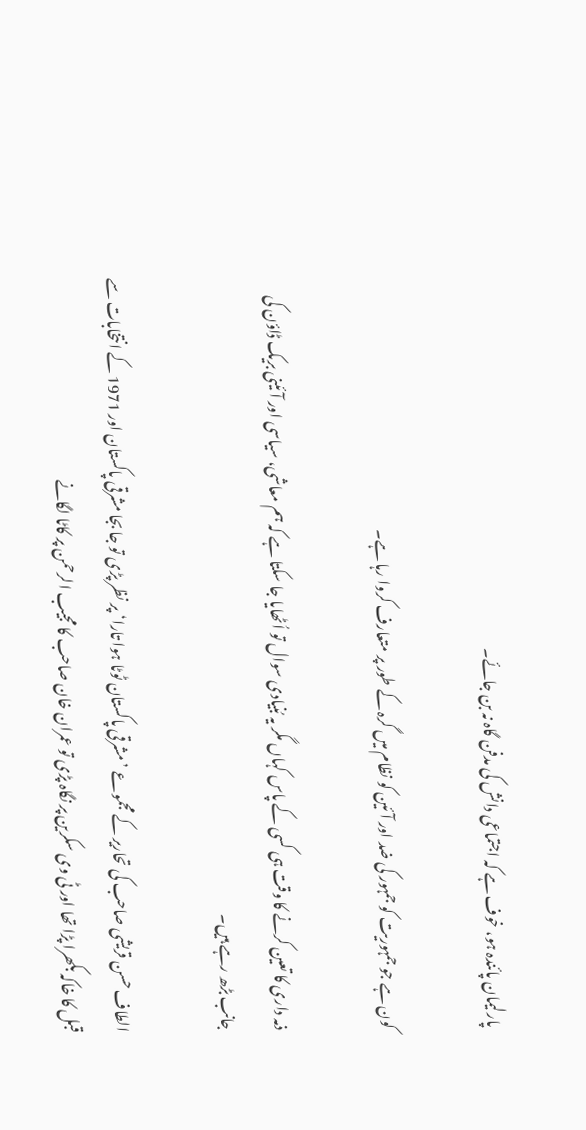پارلیمان پائندہ ہو، خوف ہے کہ اجتماعی دانش کی مدفن گاہ نہ بن جائے۔

کون ہے جو جمہوریت کو جمہور کی ضد اور آئین کو نظام میں گرہ کے طور پر متعارف کروا رہا ہے۔

ذمہ داری کا تعین کرنے کا وقت ہی کسی کے پاس کہاں مگر یہ بُنیادی سوال تو اُٹھایا جا سکتا ہے کہ ہم معاشی، سیاسی اور آئینی بریک ڈاؤن کی جانب بڑھ رہے ہیں۔

الطاف حسن قریشی صاحب کی تحاریر کے مجموعے ’مشرقی پاکستان ٹوٹا ہوا تارا‘ پر نظر پڑی تو جا بجا مشرقی پاکستان اور 1971 کے انتخابات سے قبل کا خاکہ بکھرا پڑا تھا اور ٹی وی سکرین پر نگاہ پڑی تو عمران خان صاحب کا مجیب الرحمن پر کاٹا لگانے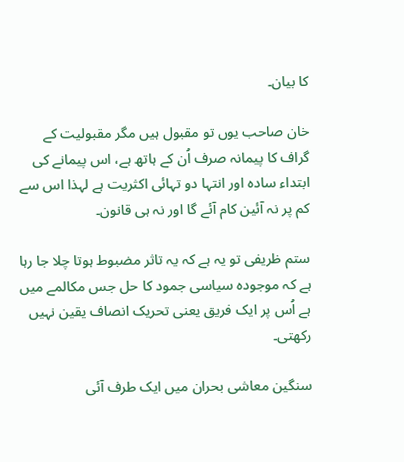کا بیان۔

خان صاحب یوں تو مقبول ہیں مگر مقبولیت کے گراف کا پیمانہ صرف اُن کے ہاتھ ہے، اس پیمانے کی ابتداء سادہ اور انتہا دو تہائی اکثریت ہے لہذا اس سے کم پر نہ آئین کام آئے گا اور نہ ہی قانون۔

ستم ظریفی تو یہ ہے کہ یہ تاثر مضبوط ہوتا چلا جا رہا ہے کہ موجودہ سیاسی جمود کا حل جس مکالمے میں ہے اُس پر ایک فریق یعنی تحریک انصاف یقین نہیں رکھتی۔

سنگین معاشی بحران میں ایک طرف آئی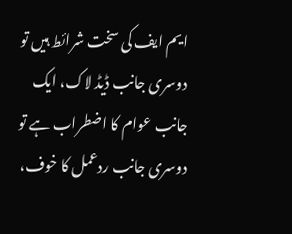ایم ایف کی سخت شرائط ہیں تو دوسری جانب ڈیڈ لاک، ایک جانب عوام کا اضطراب ہے تو دوسری جانب ردعمل کا خوف،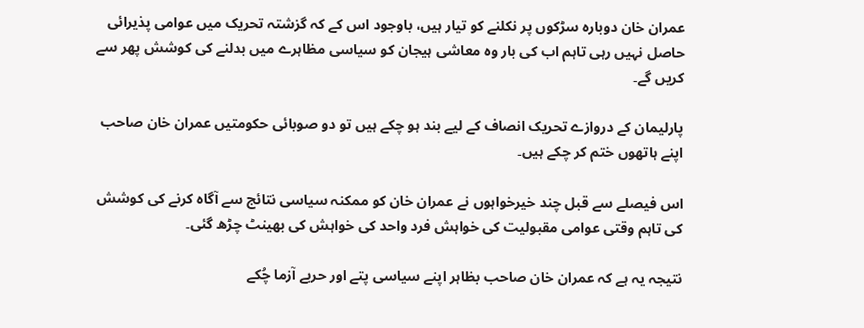عمران خان دوبارہ سڑکوں پر نکلنے کو تیار ہیں، باوجود اس کے کہ گزشتہ تحریک میں عوامی پذیرائی حاصل نہیں رہی تاہم اب کی بار وہ معاشی ہیجان کو سیاسی مظاہرے میں بدلنے کی کوشش پھر سے کریں گے۔

پارلیمان کے دروازے تحریک انصاف کے لیے بند ہو چکے ہیں تو دو صوبائی حکومتیں عمران خان صاحب اپنے ہاتھوں ختم کر چکے ہیں۔

اس فیصلے سے قبل چند خیرخواہوں نے عمران خان کو ممکنہ سیاسی نتائج سے آگاہ کرنے کی کوشش کی تاہم وقتی عوامی مقبولیت کی خواہش فرد واحد کی خواہش کی بھینٹ چڑھ گئی۔

نتیجہ یہ ہے کہ عمران خان صاحب بظاہر اپنے سیاسی پتے اور حربے آزما چُکے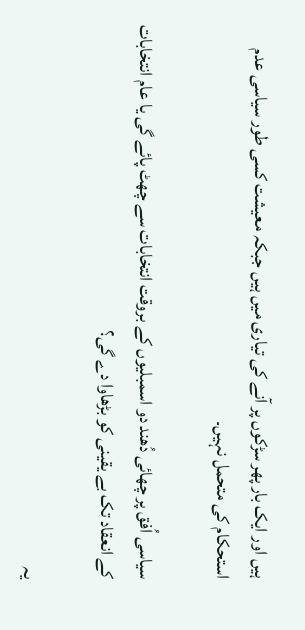ہیں اور ایک بار پھر سڑکوں پر آنے کی تیاری میں ہیں جبکہ معیشت کسی طور سیاسی عدم استحکام کی متحمل نہیں۔

سیاسی اُفق پر چھائی دُھند دو اسمبلیوں کے بروقت انتخابات سے چھٹ پائے گی یا عام انتخابات کے انعقاد تک بے یقینی کو بڑھاوا دے گی؟

یہ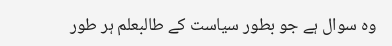وہ سوال ہے جو بطور سیاست کے طالبعلم ہر طور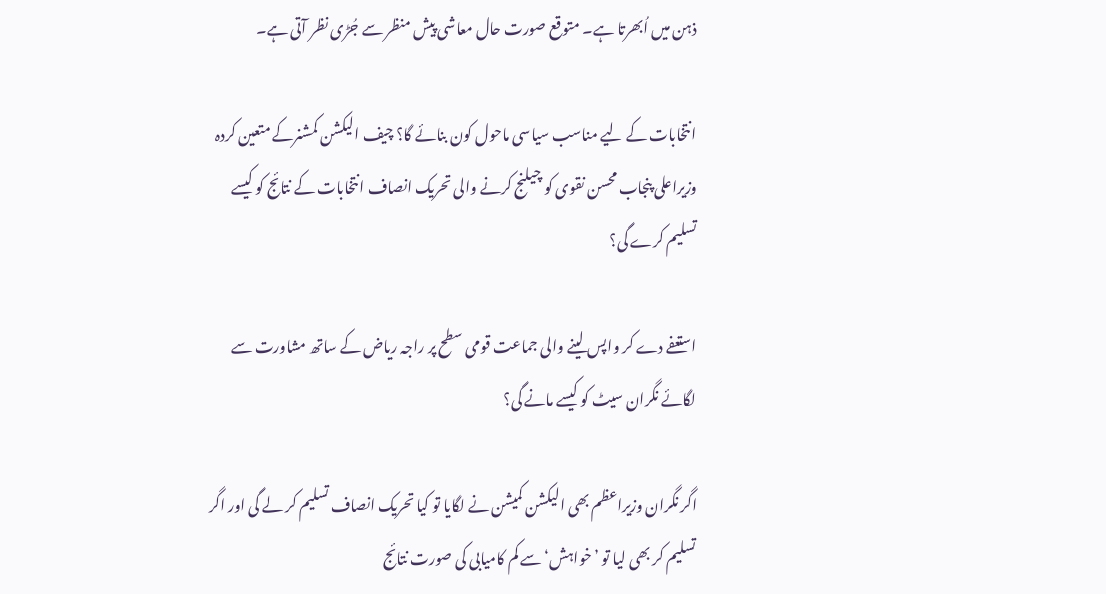ذہن میں اُبھرتا ہے۔ متوقع صورت حال معاشی پیش منظر سے جُڑی نظر آتی ہے۔

انتخابات کے لیے مناسب سیاسی ماحول کون بنائے گا؟ چیف الیکشن کمشنرکے متعین کردہ وزیراعلی پنجاب محسن نقوی کو چیلنج کرنے والی تحریک انصاف انتخابات کے نتائج کو کیسے تسلیم کرے گی؟

استعفے دے کر واپس لینے والی جماعت قومی سطح پر راجہ ریاض کے ساتھ مشاورت سے لگائے نگران سیٹ کو کیسے مانے گی؟

اگر نگران وزیراعظم بھی الیکشن کمیشن نے لگایا تو کیا تحریک انصاف تسلیم کر لے گی اور اگر تسلیم کر بھی لیا تو ’خواہش‘ سے کم کامیابی کی صورت نتائج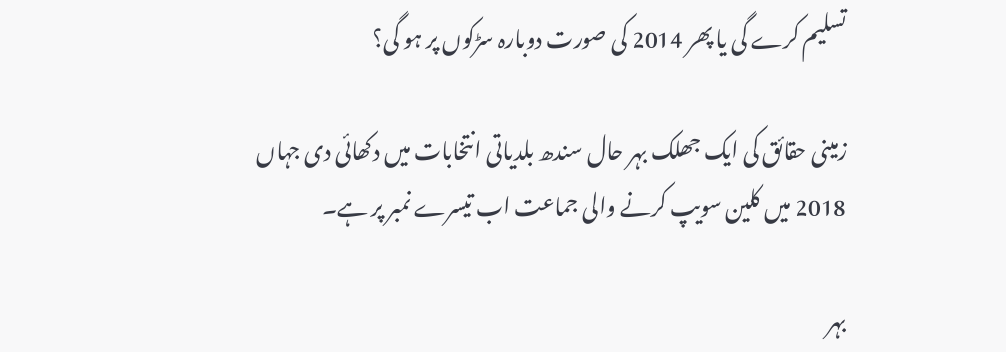تسلیم کرے گی یا پھر 2014 کی صورت دوبارہ سڑکوں پر ہو گی؟

زمینی حقائق کی ایک جھلک بہر حال سندھ بلدیاتی انتخابات میں دکھائی دی جہاں 2018 میں کلین سویپ کرنے والی جماعت اب تیسرے نمبر پر ہے۔

بہر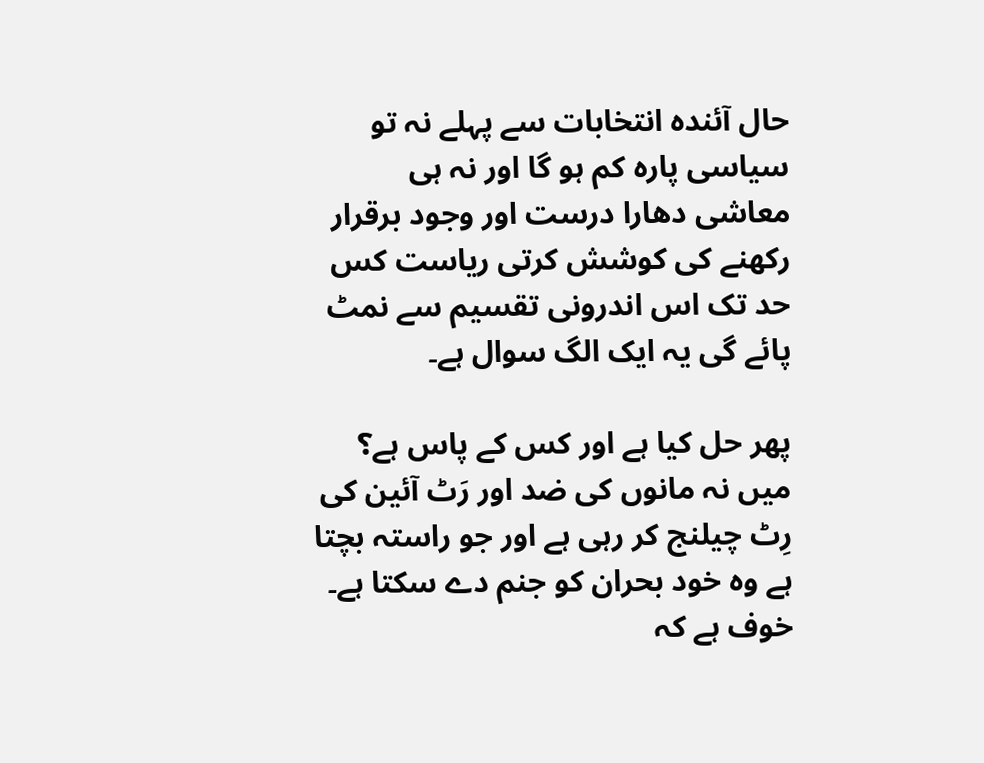حال آئندہ انتخابات سے پہلے نہ تو سیاسی پارہ کم ہو گا اور نہ ہی معاشی دھارا درست اور وجود برقرار رکھنے کی کوشش کرتی ریاست کس حد تک اس اندرونی تقسیم سے نمٹ پائے گی یہ ایک الگ سوال ہے۔

پھر حل کیا ہے اور کس کے پاس ہے؟ میں نہ مانوں کی ضد اور رَٹ آئین کی رِٹ چیلنج کر رہی ہے اور جو راستہ بچتا ہے وہ خود بحران کو جنم دے سکتا ہے۔ خوف ہے کہ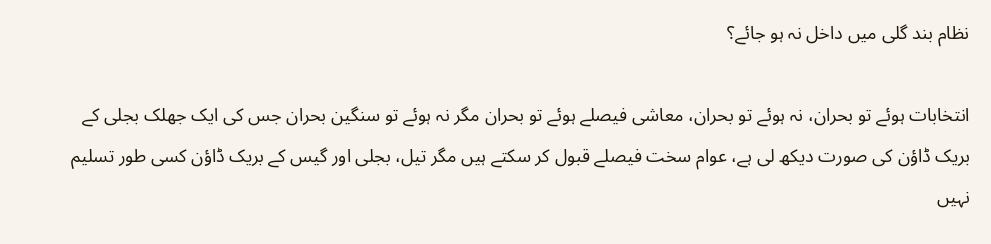نظام بند گلی میں داخل نہ ہو جائے؟

انتخابات ہوئے تو بحران، نہ ہوئے تو بحران، معاشی فیصلے ہوئے تو بحران مگر نہ ہوئے تو سنگین بحران جس کی ایک جھلک بجلی کے بریک ڈاؤن کی صورت دیکھ لی ہے، عوام سخت فیصلے قبول کر سکتے ہیں مگر تیل، بجلی اور گیس کے بریک ڈاؤن کسی طور تسلیم نہیں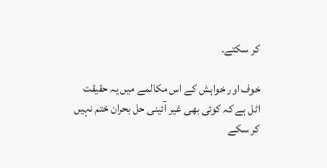کر سکتے۔

خوف اور خواہش کے اس مکالمے میں یہ حقیقت اٹل ہے کہ کوئی بھی غیر آئینی حل بحران ختم نہیں کر سکے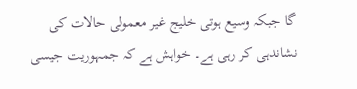گا جبکہ وسیع ہوتی خلیج غیر معمولی حالات کی نشاندہی کر رہی ہے۔ خواہش ہے کہ جمہوریت جیسی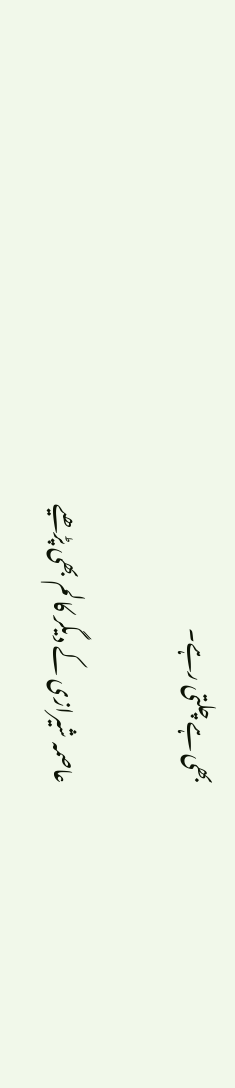بھی ہے چلتی رہے۔

عاصمہ شیرازی کے دیگر کالم بھی پڑھیے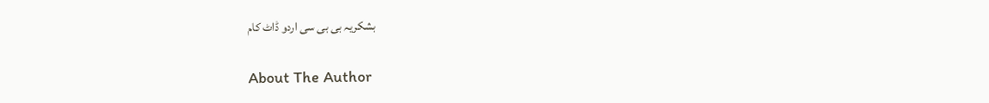بشکریہ بی بی سی اردو ڈاٹ کام

About The Author